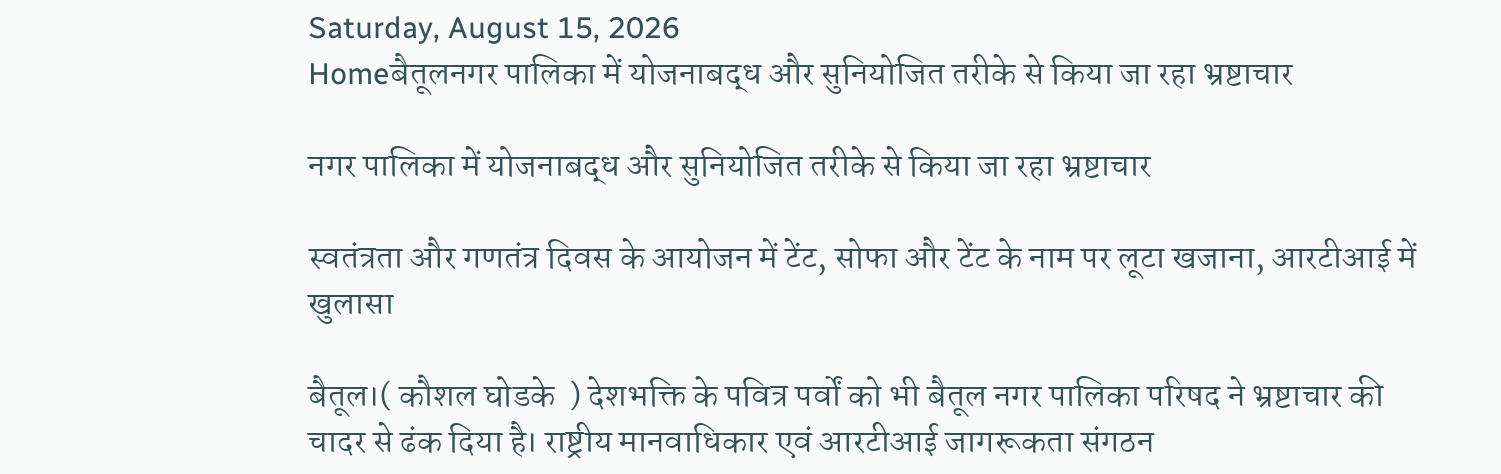Saturday, August 15, 2026
Homeबैतूलनगर पालिका में योजनाबद्ध और सुनियोजित तरीके से किया जा रहा भ्रष्टाचार

नगर पालिका में योजनाबद्ध और सुनियोजित तरीके से किया जा रहा भ्रष्टाचार

स्वतंत्रता और गणतंत्र दिवस के आयोजन में टेंट, सोफा और टेंट के नाम पर लूटा खजाना, आरटीआई में खुलासा

बैतूल।( कौशल घोडके  ) देशभक्ति के पवित्र पर्वों को भी बैतूल नगर पालिका परिषद ने भ्रष्टाचार की चादर से ढंक दिया है। राष्ट्रीय मानवाधिकार एवं आरटीआई जागरूकता संगठन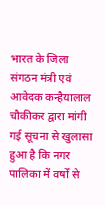भारत के जिला संगठन मंत्री एवं आवेदक कन्हैयालाल चौकीकर द्वारा मांगी गई सूचना से खुलासा हुआ है कि नगर पालिका में वर्षों से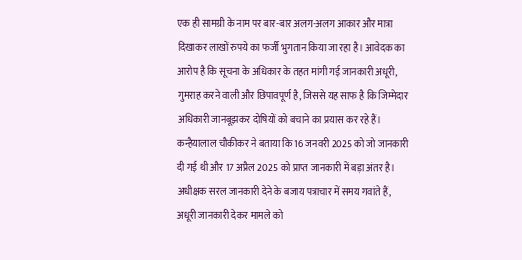एक ही सामग्री के नाम पर बार-बार अलग-अलग आकार और मात्रा दिखाकर लाखों रुपये का फर्जी भुगतान किया जा रहा है। आवेदक का आरोप है कि सूचना के अधिकार के तहत मांगी गई जानकारी अधूरी, गुमराह करने वाली और छिपावपूर्ण है, जिससे यह साफ है कि जिम्मेदार अधिकारी जानबूझकर दोषियों को बचाने का प्रयास कर रहे हैं।
कन्हैयालाल चौकीकर ने बताया कि 16 जनवरी 2025 को जो जानकारी दी गई थी और 17 अप्रैल 2025 को प्राप्त जानकारी में बड़ा अंतर है। अधीक्षक सरल जानकारी देने के बजाय पत्राचार में समय गवांते हैं, अधूरी जानकारी देकर मामले को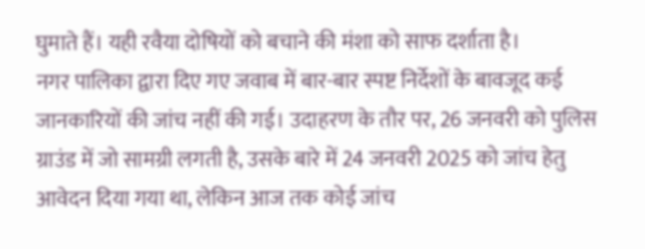घुमाते हैं। यही रवैया दोषियों को बचाने की मंशा को साफ दर्शाता है।
नगर पालिका द्वारा दिए गए जवाब में बार-बार स्पष्ट निर्देशों के बावजूद कई जानकारियों की जांच नहीं की गई। उदाहरण के तौर पर, 26 जनवरी को पुलिस ग्राउंड में जो सामग्री लगती है, उसके बारे में 24 जनवरी 2025 को जांच हेतु आवेदन दिया गया था, लेकिन आज तक कोई जांच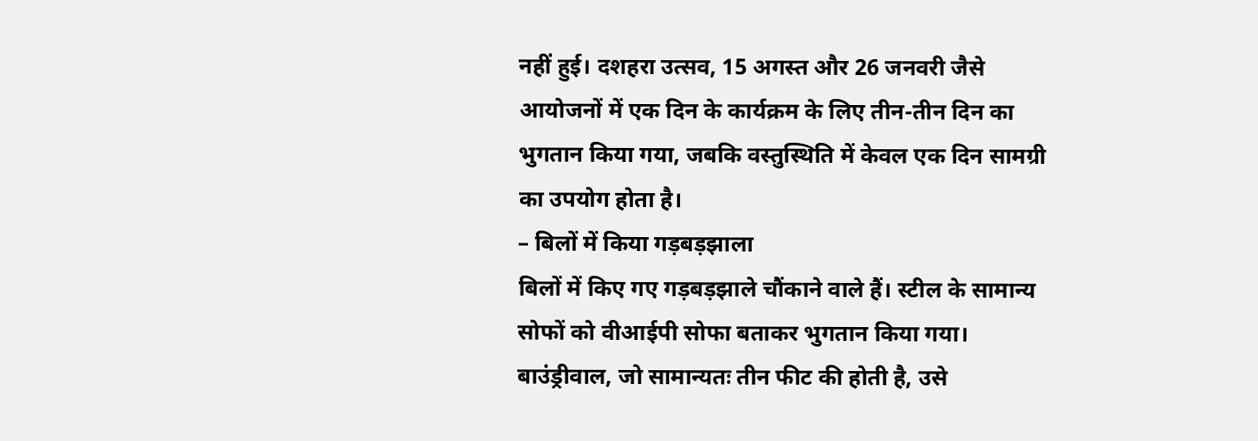नहीं हुई। दशहरा उत्सव, 15 अगस्त और 26 जनवरी जैसे आयोजनों में एक दिन के कार्यक्रम के लिए तीन-तीन दिन का भुगतान किया गया, जबकि वस्तुस्थिति में केवल एक दिन सामग्री का उपयोग होता है।
– बिलों में किया गड़बड़झाला
बिलों में किए गए गड़बड़झाले चौंकाने वाले हैं। स्टील के सामान्य सोफों को वीआईपी सोफा बताकर भुगतान किया गया। बाउंड्रीवाल, जो सामान्यतः तीन फीट की होती है, उसे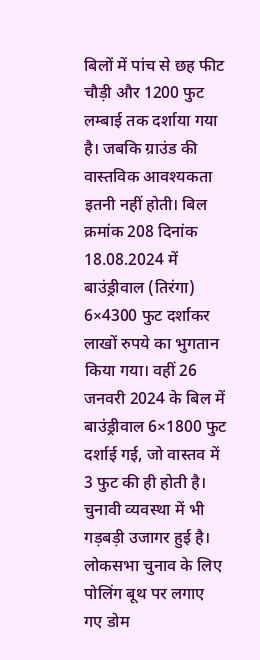बिलों में पांच से छह फीट चौड़ी और 1200 फुट लम्बाई तक दर्शाया गया है। जबकि ग्राउंड की वास्तविक आवश्यकता इतनी नहीं होती। बिल क्रमांक 208 दिनांक 18.08.2024 में बाउंड्रीवाल (तिरंगा) 6×4300 फुट दर्शाकर लाखों रुपये का भुगतान किया गया। वहीं 26 जनवरी 2024 के बिल में बाउंड्रीवाल 6×1800 फुट दर्शाई गई, जो वास्तव में 3 फुट की ही होती है।
चुनावी व्यवस्था में भी गड़बड़ी उजागर हुई है। लोकसभा चुनाव के लिए पोलिंग बूथ पर लगाए गए डोम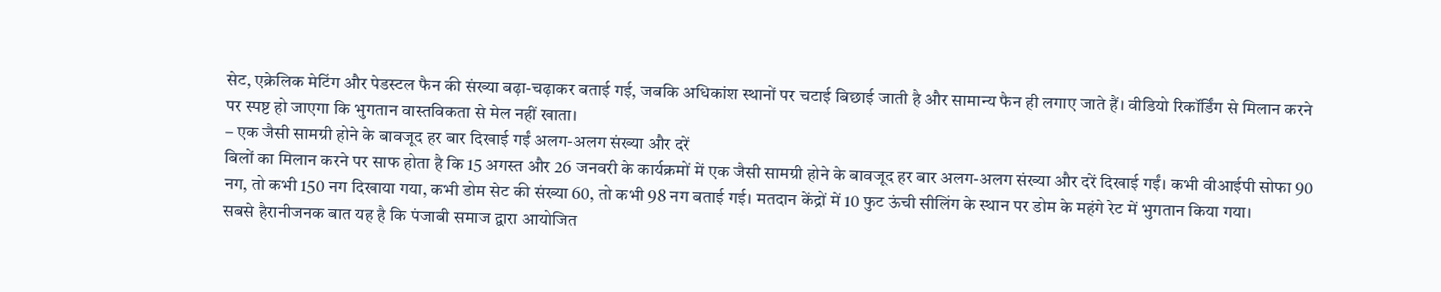सेट, एक्रेलिक मेटिंग और पेडस्टल फैन की संख्या बढ़ा-चढ़ाकर बताई गई, जबकि अधिकांश स्थानों पर चटाई बिछाई जाती है और सामान्य फैन ही लगाए जाते हैं। वीडियो रिकॉर्डिंग से मिलान करने पर स्पष्ट हो जाएगा कि भुगतान वास्तविकता से मेल नहीं खाता।
– एक जैसी सामग्री होने के बावजूद हर बार दिखाई गईं अलग-अलग संख्या और दरें
बिलों का मिलान करने पर साफ होता है कि 15 अगस्त और 26 जनवरी के कार्यक्रमों में एक जैसी सामग्री होने के बावजूद हर बार अलग-अलग संख्या और दरें दिखाई गईं। कभी वीआईपी सोफा 90 नग, तो कभी 150 नग दिखाया गया, कभी डोम सेट की संख्या 60, तो कभी 98 नग बताई गई। मतदान केंद्रों में 10 फुट ऊंची सीलिंग के स्थान पर डोम के महंगे रेट में भुगतान किया गया।
सबसे हैरानीजनक बात यह है कि पंजाबी समाज द्वारा आयोजित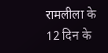रामलीला के 12 दिन के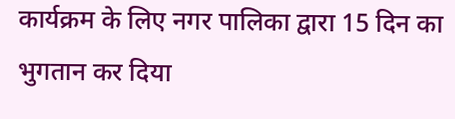कार्यक्रम के लिए नगर पालिका द्वारा 15 दिन का भुगतान कर दिया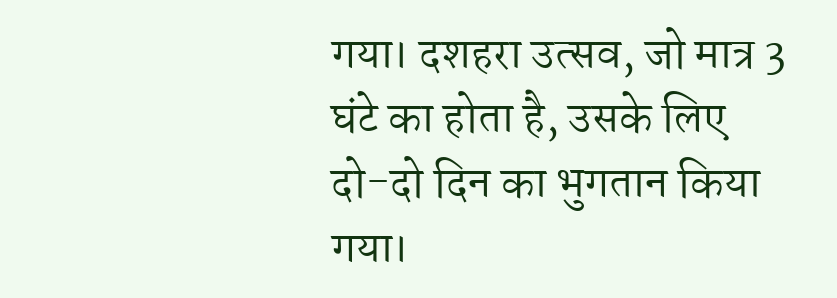गया। दशहरा उत्सव, जो मात्र 3 घंटे का होता है, उसके लिए दो-दो दिन का भुगतान किया गया।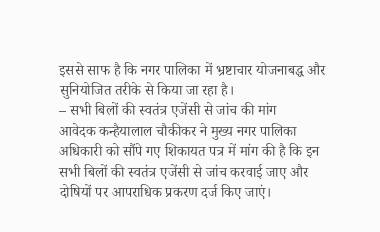इससे साफ है कि नगर पालिका में भ्रष्टाचार योजनाबद्ध और सुनियोजित तरीके से किया जा रहा है।
– सभी बिलों की स्वतंत्र एजेंसी से जांच की मांग
आवेदक कन्हैयालाल चौकीकर ने मुख्य नगर पालिका अधिकारी को सौंपे गए शिकायत पत्र में मांग की है कि इन सभी बिलों की स्वतंत्र एजेंसी से जांच करवाई जाए और दोषियों पर आपराधिक प्रकरण दर्ज किए जाएं।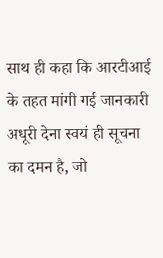साथ ही कहा कि आरटीआई के तहत मांगी गई जानकारी अधूरी देना स्वयं ही सूचना का दमन है, जो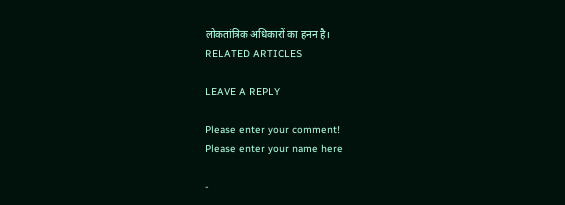लोकतांत्रिक अधिकारों का हनन है।
RELATED ARTICLES

LEAVE A REPLY

Please enter your comment!
Please enter your name here

-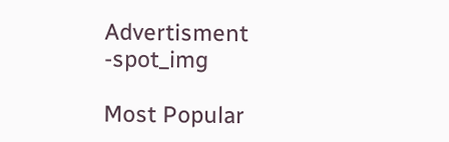Advertisment -spot_img

Most Popular